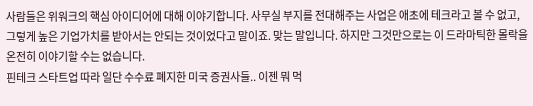사람들은 위워크의 핵심 아이디어에 대해 이야기합니다. 사무실 부지를 전대해주는 사업은 애초에 테크라고 볼 수 없고, 그렇게 높은 기업가치를 받아서는 안되는 것이었다고 말이죠. 맞는 말입니다. 하지만 그것만으로는 이 드라마틱한 몰락을 온전히 이야기할 수는 없습니다.
핀테크 스타트업 따라 일단 수수료 폐지한 미국 증권사들.. 이젠 뭐 먹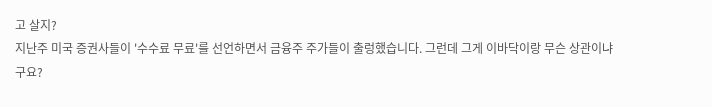고 살지?
지난주 미국 증권사들이 '수수료 무료'를 선언하면서 금융주 주가들이 출렁했습니다. 그런데 그게 이바닥이랑 무슨 상관이냐구요?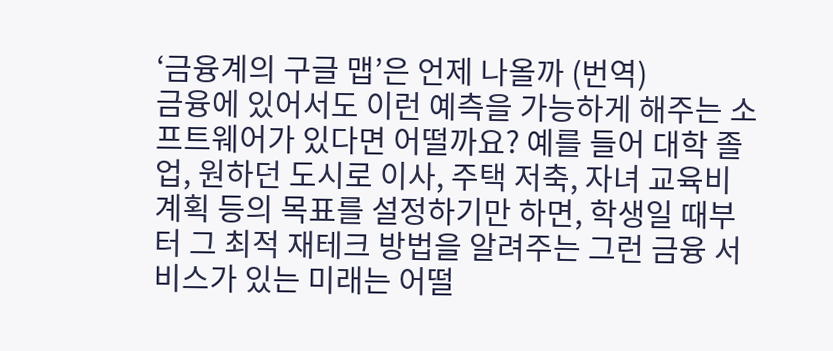‘금융계의 구글 맵’은 언제 나올까 (번역)
금융에 있어서도 이런 예측을 가능하게 해주는 소프트웨어가 있다면 어떨까요? 예를 들어 대학 졸업, 원하던 도시로 이사, 주택 저축, 자녀 교육비 계획 등의 목표를 설정하기만 하면, 학생일 때부터 그 최적 재테크 방법을 알려주는 그런 금융 서비스가 있는 미래는 어떨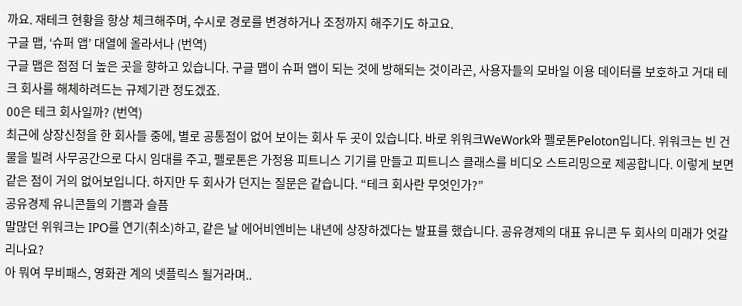까요. 재테크 현황을 항상 체크해주며, 수시로 경로를 변경하거나 조정까지 해주기도 하고요.
구글 맵, ‘슈퍼 앱’ 대열에 올라서나 (번역)
구글 맵은 점점 더 높은 곳을 향하고 있습니다. 구글 맵이 슈퍼 앱이 되는 것에 방해되는 것이라곤, 사용자들의 모바일 이용 데이터를 보호하고 거대 테크 회사를 해체하려드는 규제기관 정도겠죠.
00은 테크 회사일까? (번역)
최근에 상장신청을 한 회사들 중에, 별로 공통점이 없어 보이는 회사 두 곳이 있습니다. 바로 위워크WeWork와 펠로톤Peloton입니다. 위워크는 빈 건물을 빌려 사무공간으로 다시 임대를 주고, 펠로톤은 가정용 피트니스 기기를 만들고 피트니스 클래스를 비디오 스트리밍으로 제공합니다. 이렇게 보면 같은 점이 거의 없어보입니다. 하지만 두 회사가 던지는 질문은 같습니다. “테크 회사란 무엇인가?”
공유경제 유니콘들의 기쁨과 슬픔
말많던 위워크는 IPO를 연기(취소)하고, 같은 날 에어비엔비는 내년에 상장하겠다는 발표를 했습니다. 공유경제의 대표 유니콘 두 회사의 미래가 엇갈리나요?
아 뭐여 무비패스, 영화관 계의 넷플릭스 될거라며..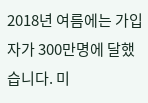2018년 여름에는 가입자가 300만명에 달했습니다. 미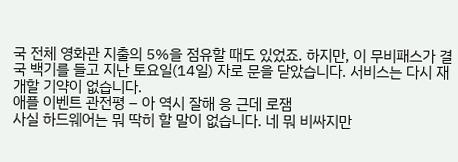국 전체 영화관 지출의 5%을 점유할 때도 있었죠. 하지만, 이 무비패스가 결국 백기를 들고 지난 토요일(14일) 자로 문을 닫았습니다. 서비스는 다시 재개할 기약이 없습니다.
애플 이벤트 관전평 – 아 역시 잘해 응 근데 로잼
사실 하드웨어는 뭐 딱히 할 말이 없습니다. 네 뭐 비싸지만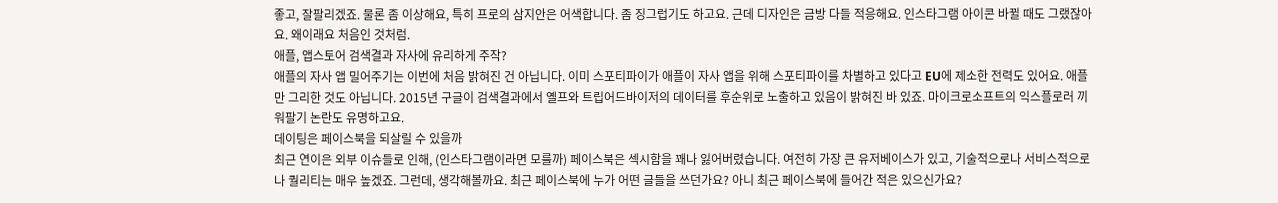좋고, 잘팔리겠죠. 물론 좀 이상해요, 특히 프로의 삼지안은 어색합니다. 좀 징그럽기도 하고요. 근데 디자인은 금방 다들 적응해요. 인스타그램 아이콘 바뀔 때도 그랬잖아요. 왜이래요 처음인 것처럼.
애플, 앱스토어 검색결과 자사에 유리하게 주작?
애플의 자사 앱 밀어주기는 이번에 처음 밝혀진 건 아닙니다. 이미 스포티파이가 애플이 자사 앱을 위해 스포티파이를 차별하고 있다고 EU에 제소한 전력도 있어요. 애플만 그리한 것도 아닙니다. 2015년 구글이 검색결과에서 옐프와 트립어드바이저의 데이터를 후순위로 노출하고 있음이 밝혀진 바 있죠. 마이크로소프트의 익스플로러 끼워팔기 논란도 유명하고요.
데이팅은 페이스북을 되살릴 수 있을까
최근 연이은 외부 이슈들로 인해, (인스타그램이라면 모를까) 페이스북은 섹시함을 꽤나 잃어버렸습니다. 여전히 가장 큰 유저베이스가 있고, 기술적으로나 서비스적으로나 퀄리티는 매우 높겠죠. 그런데, 생각해볼까요. 최근 페이스북에 누가 어떤 글들을 쓰던가요? 아니 최근 페이스북에 들어간 적은 있으신가요?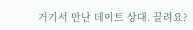거기서 만난 데이트 상대. 끌려요?